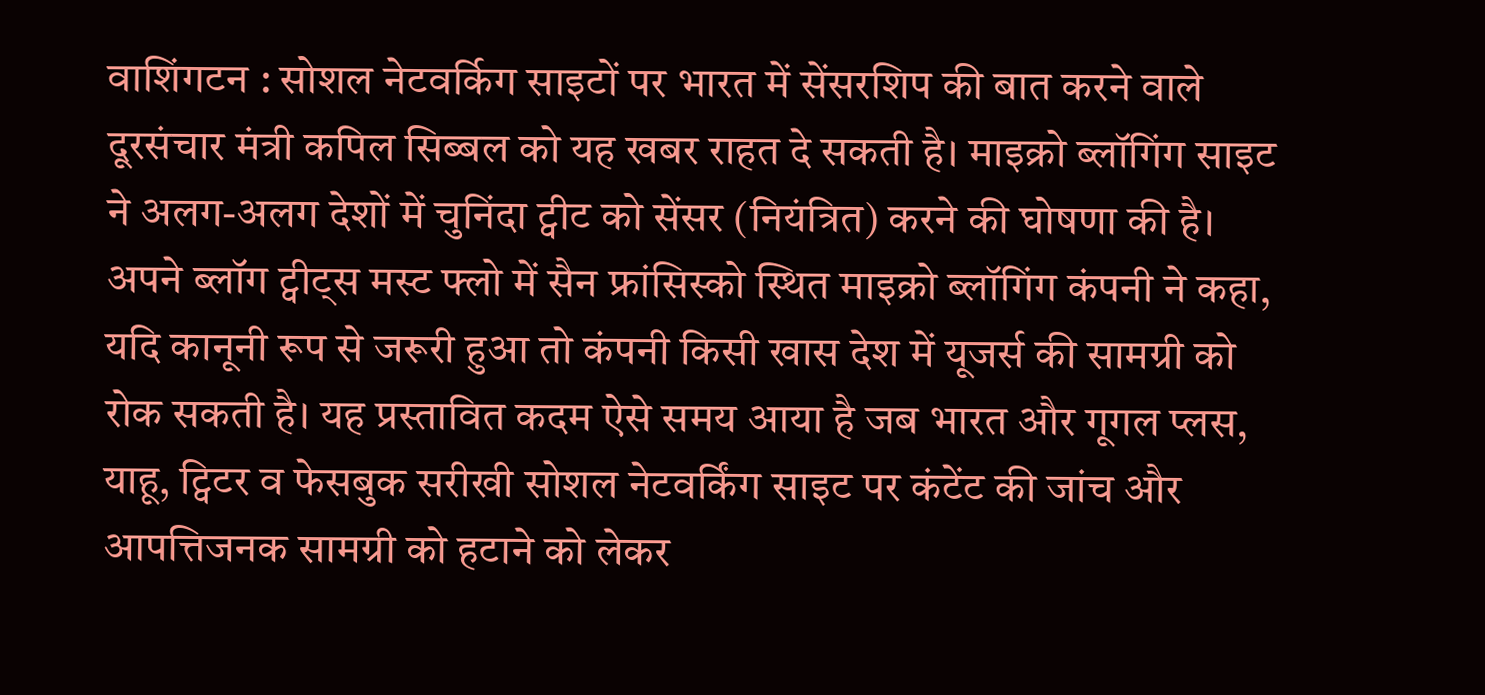वाशिंगटन : सोशल नेटवर्किग साइटों पर भारत में सेंसरशिप की बात करने वाले दूरसंचार मंत्री कपिल सिब्बल को यह खबर राहत दे सकती है। माइक्रो ब्लॉगिंग साइट ने अलग-अलग देशों में चुनिंदा ट्वीट को सेंसर (नियंत्रित) करने की घोषणा की है। अपने ब्लॉग ट्वीट्स मस्ट फ्लो में सैन फ्रांसिस्को स्थित माइक्रो ब्लॉगिंग कंपनी ने कहा, यदि कानूनी रूप से जरूरी हुआ तो कंपनी किसी खास देश में यूजर्स की सामग्री को रोक सकती है। यह प्रस्तावित कदम ऐसे समय आया है जब भारत और गूगल प्लस, याहू, ट्विटर व फेसबुक सरीखी सोशल नेटवर्किंग साइट पर कंटेंट की जांच और आपत्तिजनक सामग्री को हटाने को लेकर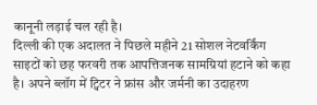कानूनी लड़ाई चल रही है।
दिल्ली की एक अदालत ने पिछले महीने 21 सोशल नेटवर्किंग साइटों को छह फरवरी तक आपत्तिजनक सामग्रियां हटाने को कहा है। अपने ब्लॉग में ट्विटर ने फ्रांस और जर्मनी का उदाहरण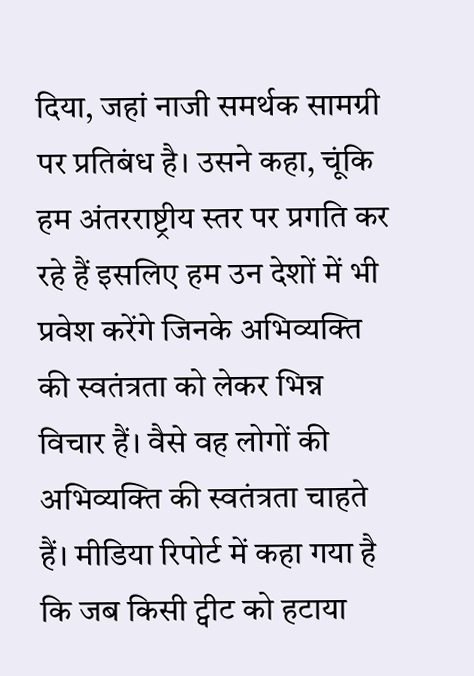दिया, जहां नाजी समर्थक सामग्री पर प्रतिबंध है। उसने कहा, चूंकि हम अंतरराष्ट्रीय स्तर पर प्रगति कर रहे हैं इसलिए हम उन देशों में भी प्रवेश करेंगे जिनके अभिव्यक्ति की स्वतंत्रता को लेकर भिन्न विचार हैं। वैसे वह लोगों की अभिव्यक्ति की स्वतंत्रता चाहते हैं। मीडिया रिपोर्ट में कहा गया है कि जब किसी ट्वीट को हटाया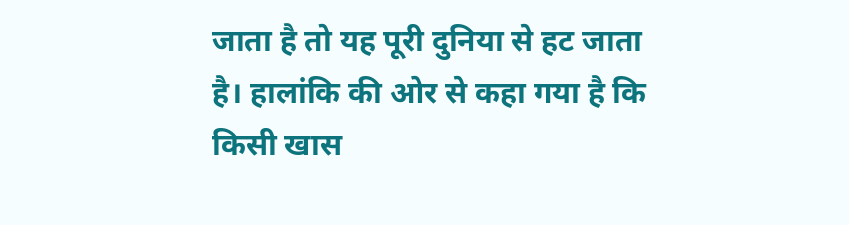जाता है तो यह पूरी दुनिया से हट जाता है। हालांकि की ओर से कहा गया है कि किसी खास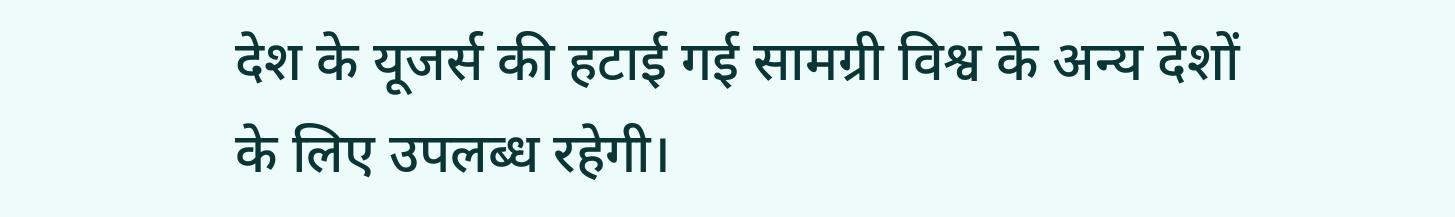देश के यूजर्स की हटाई गई सामग्री विश्व के अन्य देशों के लिए उपलब्ध रहेगी।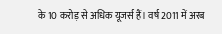के 10 करोड़ से अधिक यूजर्स हैं। वर्ष 2011 में अरब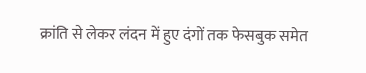क्रांति से लेकर लंदन में हुए दंगों तक फेसबुक समेत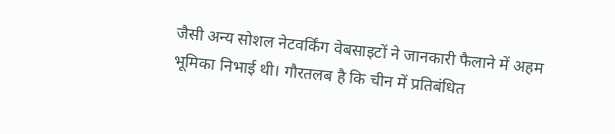जैसी अन्य सोशल नेटवर्किंग वेबसाइटों ने जानकारी फैलाने में अहम भूमिका निभाई थी। गौरतलब है कि चीन में प्रतिबंधित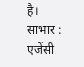है। साभार : एजेंसी